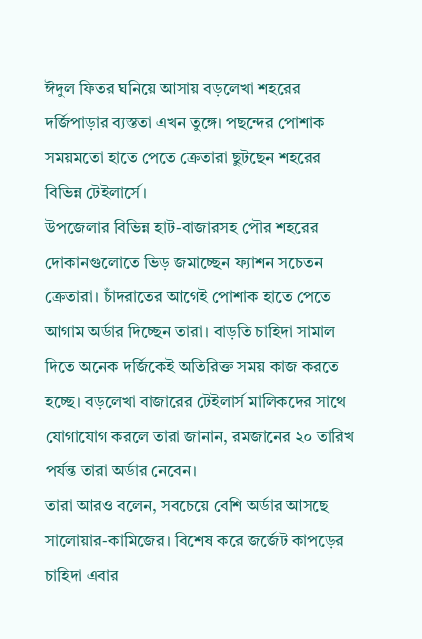ঈদুল ফিতর ঘনিয়ে আসায় বড়লেখা শহরের দর্জিপাড়ার ব্যস্ততা এখন তুঙ্গে। পছন্দের পোশাক সময়মতো হাতে পেতে ক্রেতারা ছুটছেন শহরের বিভিন্ন টেইলার্সে।
উপজেলার বিভিন্ন হাট-বাজারসহ পৌর শহরের দোকানগুলোতে ভিড় জমাচ্ছেন ফ্যাশন সচেতন ক্রেতারা। চাঁদরাতের আগেই পোশাক হাতে পেতে আগাম অর্ডার দিচ্ছেন তারা। বাড়তি চাহিদা সামাল দিতে অনেক দর্জিকেই অতিরিক্ত সময় কাজ করতে হচ্ছে। বড়লেখা বাজারের টেইলার্স মালিকদের সাথে যোগাযোগ করলে তারা জানান, রমজানের ২০ তারিখ পর্যন্ত তারা অর্ডার নেবেন।
তারা আরও বলেন, সবচেয়ে বেশি অর্ডার আসছে সালোয়ার-কামিজের। বিশেষ করে জর্জেট কাপড়ের চাহিদা এবার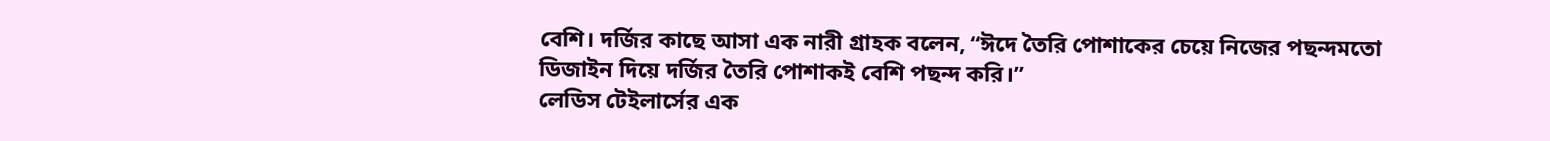বেশি। দর্জির কাছে আসা এক নারী গ্রাহক বলেন, “ঈদে তৈরি পোশাকের চেয়ে নিজের পছন্দমতো ডিজাইন দিয়ে দর্জির তৈরি পোশাকই বেশি পছন্দ করি।”
লেডিস টেইলার্সের এক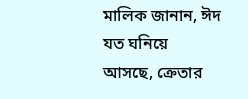মালিক জানান, ঈদ যত ঘনিয়ে আসছে, ক্রেতার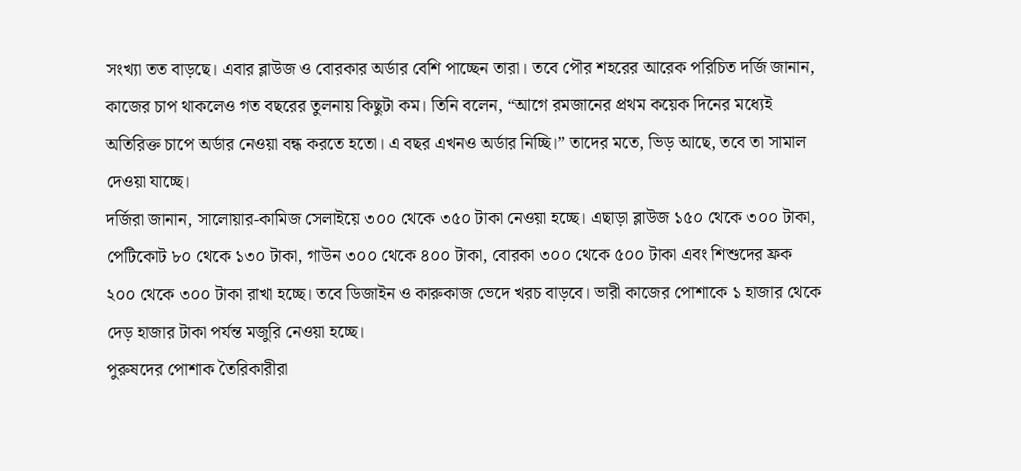সংখ্যা তত বাড়ছে। এবার ব্লাউজ ও বোরকার অর্ডার বেশি পাচ্ছেন তারা। তবে পৌর শহরের আরেক পরিচিত দর্জি জানান, কাজের চাপ থাকলেও গত বছরের তুলনায় কিছুটা কম। তিনি বলেন, “আগে রমজানের প্রথম কয়েক দিনের মধ্যেই অতিরিক্ত চাপে অর্ডার নেওয়া বন্ধ করতে হতো। এ বছর এখনও অর্ডার নিচ্ছি।” তাদের মতে, ভিড় আছে, তবে তা সামাল দেওয়া যাচ্ছে।
দর্জিরা জানান, সালোয়ার-কামিজ সেলাইয়ে ৩০০ থেকে ৩৫০ টাকা নেওয়া হচ্ছে। এছাড়া ব্লাউজ ১৫০ থেকে ৩০০ টাকা, পেটিকোট ৮০ থেকে ১৩০ টাকা, গাউন ৩০০ থেকে ৪০০ টাকা, বোরকা ৩০০ থেকে ৫০০ টাকা এবং শিশুদের ফ্রক ২০০ থেকে ৩০০ টাকা রাখা হচ্ছে। তবে ডিজাইন ও কারুকাজ ভেদে খরচ বাড়বে। ভারী কাজের পোশাকে ১ হাজার থেকে দেড় হাজার টাকা পর্যন্ত মজুরি নেওয়া হচ্ছে।
পুরুষদের পোশাক তৈরিকারীরা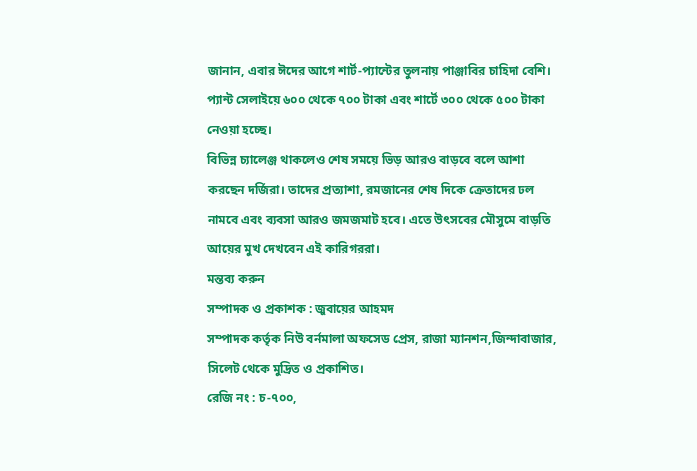জানান, এবার ঈদের আগে শার্ট-প্যান্টের তুলনায় পাঞ্জাবির চাহিদা বেশি। প্যান্ট সেলাইয়ে ৬০০ থেকে ৭০০ টাকা এবং শার্টে ৩০০ থেকে ৫০০ টাকা নেওয়া হচ্ছে।
বিভিন্ন চ্যালেঞ্জ থাকলেও শেষ সময়ে ভিড় আরও বাড়বে বলে আশা করছেন দর্জিরা। তাদের প্রত্যাশা, রমজানের শেষ দিকে ক্রেতাদের ঢল নামবে এবং ব্যবসা আরও জমজমাট হবে। এতে উৎসবের মৌসুমে বাড়তি আয়ের মুখ দেখবেন এই কারিগররা।
মন্তব্য করুন
সম্পাদক ও প্রকাশক : জুবায়ের আহমদ
সম্পাদক কর্তৃক নিউ বর্নমালা অফসেড প্রেস, রাজা ম্যানশন,জিন্দাবাজার, সিলেট থেকে মুদ্রিত ও প্রকাশিত।
রেজি নং : চ-৭০০,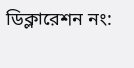ডিক্লারেশন নং: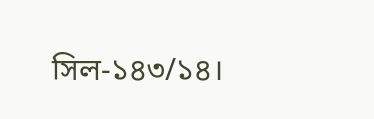সিল-১৪৩/১৪।